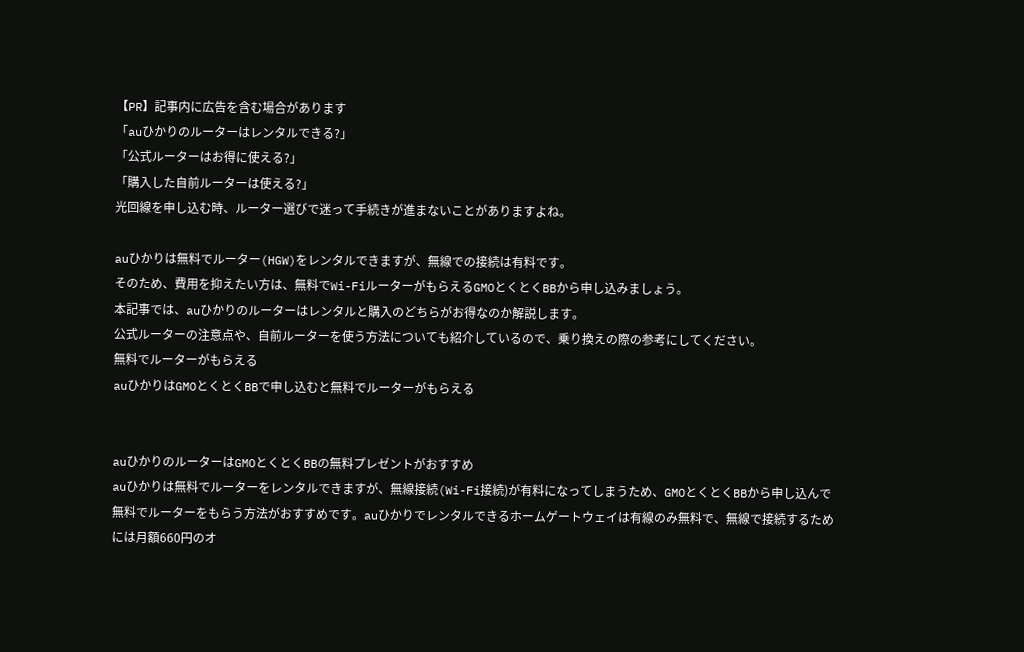【PR】記事内に広告を含む場合があります
「auひかりのルーターはレンタルできる?」
「公式ルーターはお得に使える?」
「購入した自前ルーターは使える?」
光回線を申し込む時、ルーター選びで迷って手続きが進まないことがありますよね。

auひかりは無料でルーター(HGW)をレンタルできますが、無線での接続は有料です。
そのため、費用を抑えたい方は、無料でWi-FiルーターがもらえるGMOとくとくBBから申し込みましょう。
本記事では、auひかりのルーターはレンタルと購入のどちらがお得なのか解説します。
公式ルーターの注意点や、自前ルーターを使う方法についても紹介しているので、乗り換えの際の参考にしてください。
無料でルーターがもらえる
auひかりはGMOとくとくBBで申し込むと無料でルーターがもらえる


auひかりのルーターはGMOとくとくBBの無料プレゼントがおすすめ
auひかりは無料でルーターをレンタルできますが、無線接続(Wi-Fi接続)が有料になってしまうため、GMOとくとくBBから申し込んで無料でルーターをもらう方法がおすすめです。auひかりでレンタルできるホームゲートウェイは有線のみ無料で、無線で接続するためには月額660円のオ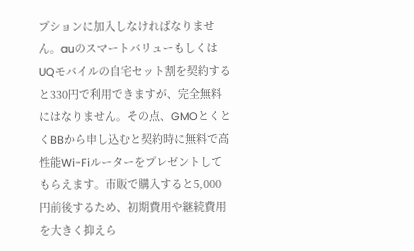プションに加入しなければなりません。auのスマートバリューもしくはUQモバイルの自宅セット割を契約すると330円で利用できますが、完全無料にはなりません。その点、GMOとくとくBBから申し込むと契約時に無料で高性能Wi-Fiルーターをプレゼントしてもらえます。市販で購入すると5,000円前後するため、初期費用や継続費用を大きく抑えら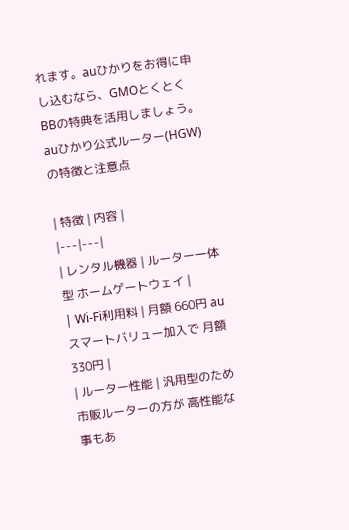れます。auひかりをお得に申し込むなら、GMOとくとくBBの特典を活用しましょう。
auひかり公式ルーター(HGW)の特徴と注意点

| 特徴 | 内容 |
|---|---|
| レンタル機器 | ルーター一体型 ホームゲートウェイ |
| Wi-Fi利用料 | 月額 660円 auスマートバリュー加入で 月額 330円 |
| ルーター性能 | 汎用型のため 市販ルーターの方が 高性能な事もあ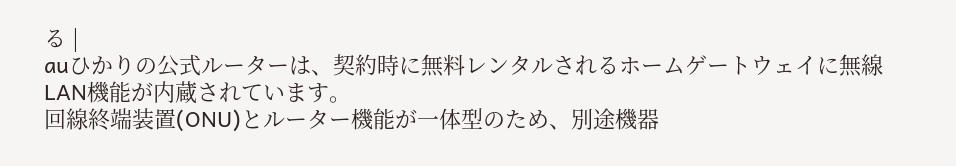る |
auひかりの公式ルーターは、契約時に無料レンタルされるホームゲートウェイに無線LAN機能が内蔵されています。
回線終端装置(ONU)とルーター機能が一体型のため、別途機器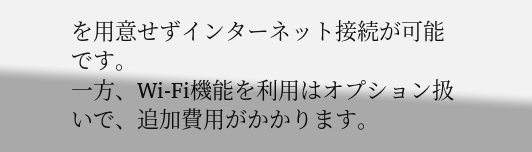を用意せずインターネット接続が可能です。
一方、Wi-Fi機能を利用はオプション扱いで、追加費用がかかります。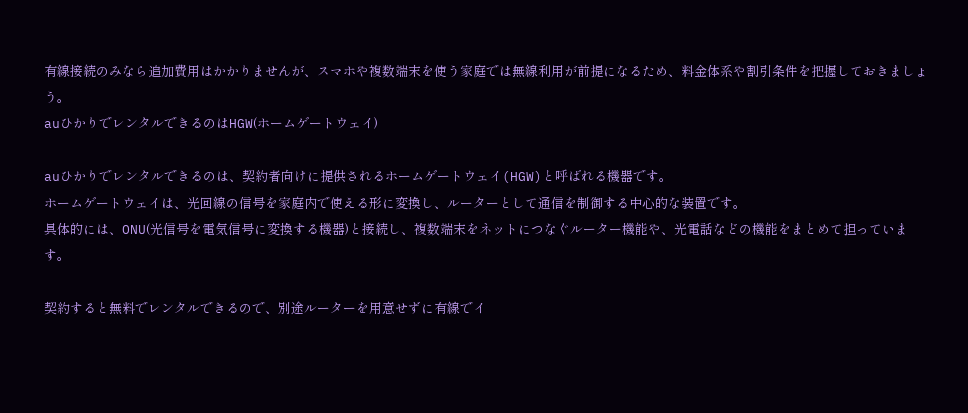有線接続のみなら追加費用はかかりませんが、スマホや複数端末を使う家庭では無線利用が前提になるため、料金体系や割引条件を把握しておきましょう。
auひかりでレンタルできるのはHGW(ホームゲートウェイ)

auひかりでレンタルできるのは、契約者向けに提供されるホームゲートウェイ(HGW)と呼ばれる機器です。
ホームゲートウェイは、光回線の信号を家庭内で使える形に変換し、ルーターとして通信を制御する中心的な装置です。
具体的には、ONU(光信号を電気信号に変換する機器)と接続し、複数端末をネットにつなぐルーター機能や、光電話などの機能をまとめて担っています。

契約すると無料でレンタルできるので、別途ルーターを用意せずに有線でイ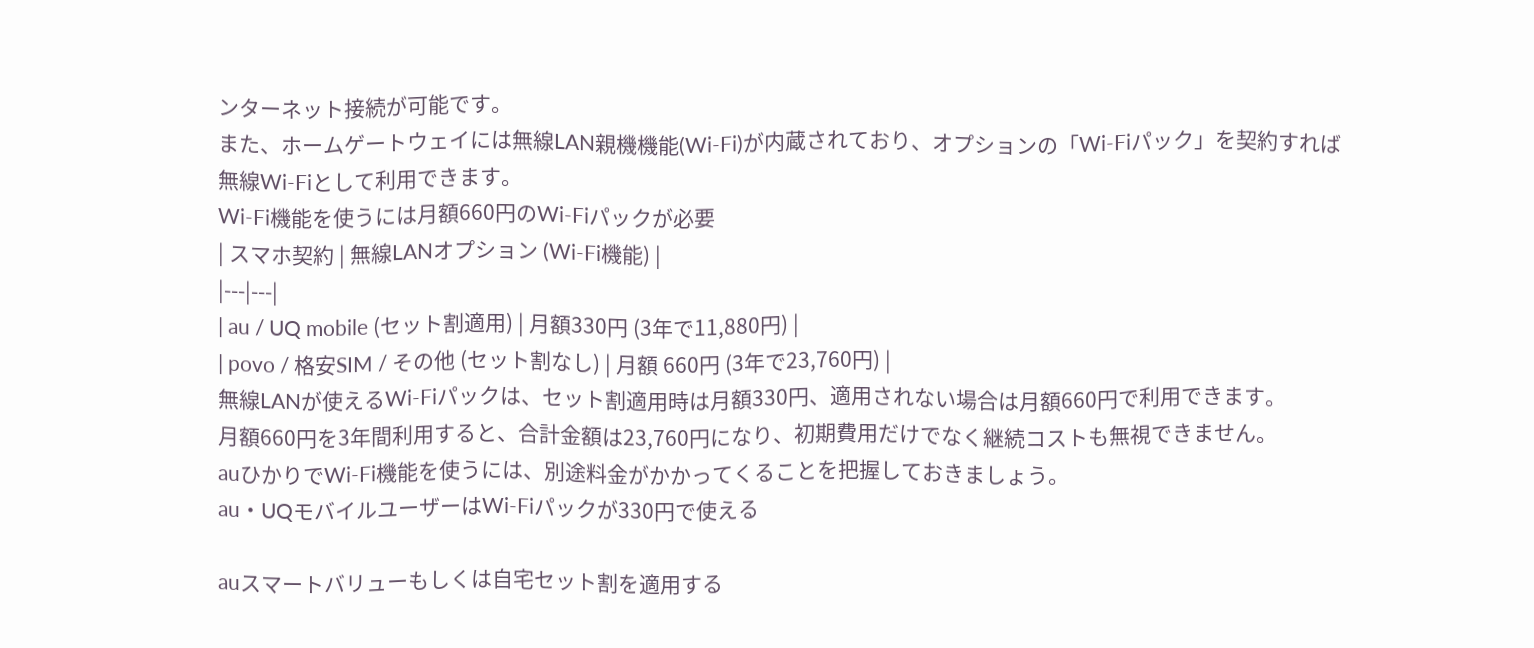ンターネット接続が可能です。
また、ホームゲートウェイには無線LAN親機機能(Wi-Fi)が内蔵されており、オプションの「Wi-Fiパック」を契約すれば無線Wi-Fiとして利用できます。
Wi-Fi機能を使うには月額660円のWi-Fiパックが必要
| スマホ契約 | 無線LANオプション (Wi-Fi機能) |
|---|---|
| au / UQ mobile (セット割適用) | 月額330円 (3年で11,880円) |
| povo / 格安SIM / その他 (セット割なし) | 月額 660円 (3年で23,760円) |
無線LANが使えるWi-Fiパックは、セット割適用時は月額330円、適用されない場合は月額660円で利用できます。
月額660円を3年間利用すると、合計金額は23,760円になり、初期費用だけでなく継続コストも無視できません。
auひかりでWi-Fi機能を使うには、別途料金がかかってくることを把握しておきましょう。
au・UQモバイルユーザーはWi-Fiパックが330円で使える

auスマートバリューもしくは自宅セット割を適用する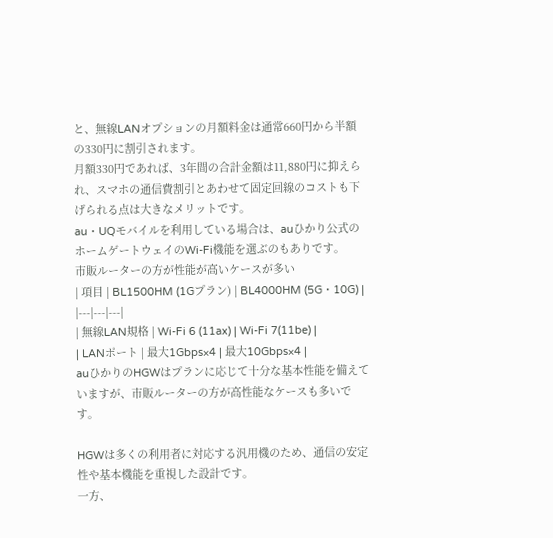と、無線LANオプションの月額料金は通常660円から半額の330円に割引されます。
月額330円であれば、3年間の合計金額は11,880円に抑えられ、スマホの通信費割引とあわせて固定回線のコストも下げられる点は大きなメリットです。
au・UQモバイルを利用している場合は、auひかり公式のホームゲートウェイのWi-Fi機能を選ぶのもありです。
市販ルーターの方が性能が高いケースが多い
| 項目 | BL1500HM (1Gプラン) | BL4000HM (5G・10G) |
|---|---|---|
| 無線LAN規格 | Wi-Fi 6 (11ax) | Wi-Fi 7(11be) |
| LANポート | 最大1Gbps×4 | 最大10Gbps×4 |
auひかりのHGWはプランに応じて十分な基本性能を備えていますが、市販ルーターの方が高性能なケースも多いです。

HGWは多くの利用者に対応する汎用機のため、通信の安定性や基本機能を重視した設計です。
一方、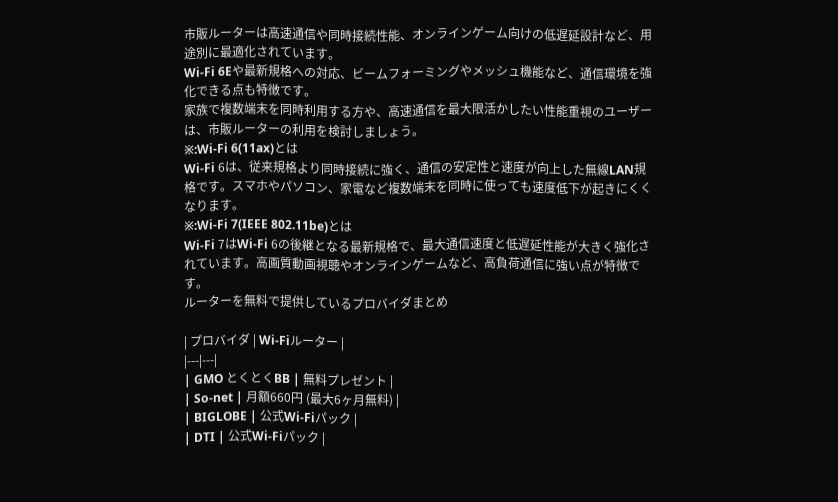市販ルーターは高速通信や同時接続性能、オンラインゲーム向けの低遅延設計など、用途別に最適化されています。
Wi-Fi 6Eや最新規格への対応、ビームフォーミングやメッシュ機能など、通信環境を強化できる点も特徴です。
家族で複数端末を同時利用する方や、高速通信を最大限活かしたい性能重視のユーザーは、市販ルーターの利用を検討しましょう。
※:Wi-Fi 6(11ax)とは
Wi-Fi 6は、従来規格より同時接続に強く、通信の安定性と速度が向上した無線LAN規格です。スマホやパソコン、家電など複数端末を同時に使っても速度低下が起きにくくなります。
※:Wi-Fi 7(IEEE 802.11be)とは
Wi-Fi 7はWi-Fi 6の後継となる最新規格で、最大通信速度と低遅延性能が大きく強化されています。高画質動画視聴やオンラインゲームなど、高負荷通信に強い点が特徴です。
ルーターを無料で提供しているプロバイダまとめ

| プロバイダ | Wi-Fiルーター |
|---|---|
| GMO とくとくBB | 無料プレゼント |
| So-net | 月額660円 (最大6ヶ月無料) |
| BIGLOBE | 公式Wi-Fiパック |
| DTI | 公式Wi-Fiパック |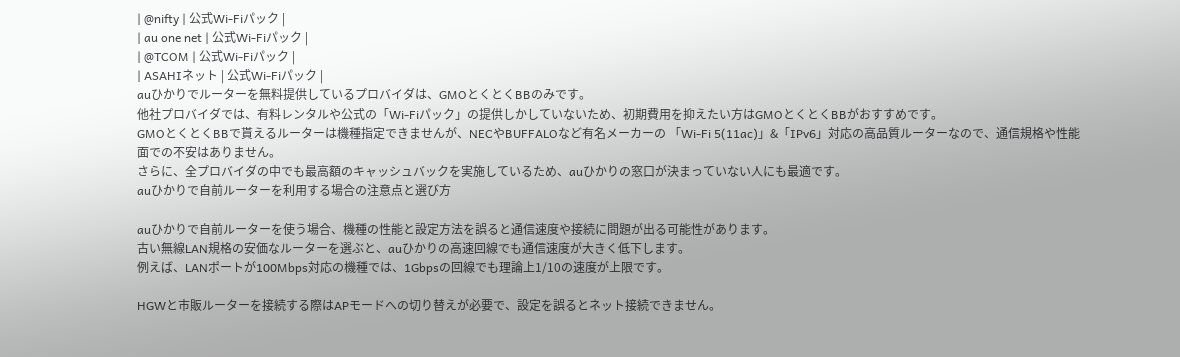| @nifty | 公式Wi-Fiパック |
| au one net | 公式Wi-Fiパック |
| @TCOM | 公式Wi-Fiパック |
| ASAHIネット | 公式Wi-Fiパック |
auひかりでルーターを無料提供しているプロバイダは、GMOとくとくBBのみです。
他社プロバイダでは、有料レンタルや公式の「Wi-Fiパック」の提供しかしていないため、初期費用を抑えたい方はGMOとくとくBBがおすすめです。
GMOとくとくBBで貰えるルーターは機種指定できませんが、NECやBUFFALOなど有名メーカーの 「Wi-Fi 5(11ac)」&「IPv6」対応の高品質ルーターなので、通信規格や性能面での不安はありません。
さらに、全プロバイダの中でも最高額のキャッシュバックを実施しているため、auひかりの窓口が決まっていない人にも最適です。
auひかりで自前ルーターを利用する場合の注意点と選び方

auひかりで自前ルーターを使う場合、機種の性能と設定方法を誤ると通信速度や接続に問題が出る可能性があります。
古い無線LAN規格の安価なルーターを選ぶと、auひかりの高速回線でも通信速度が大きく低下します。
例えば、LANポートが100Mbps対応の機種では、1Gbpsの回線でも理論上1/10の速度が上限です。

HGWと市販ルーターを接続する際はAPモードへの切り替えが必要で、設定を誤るとネット接続できません。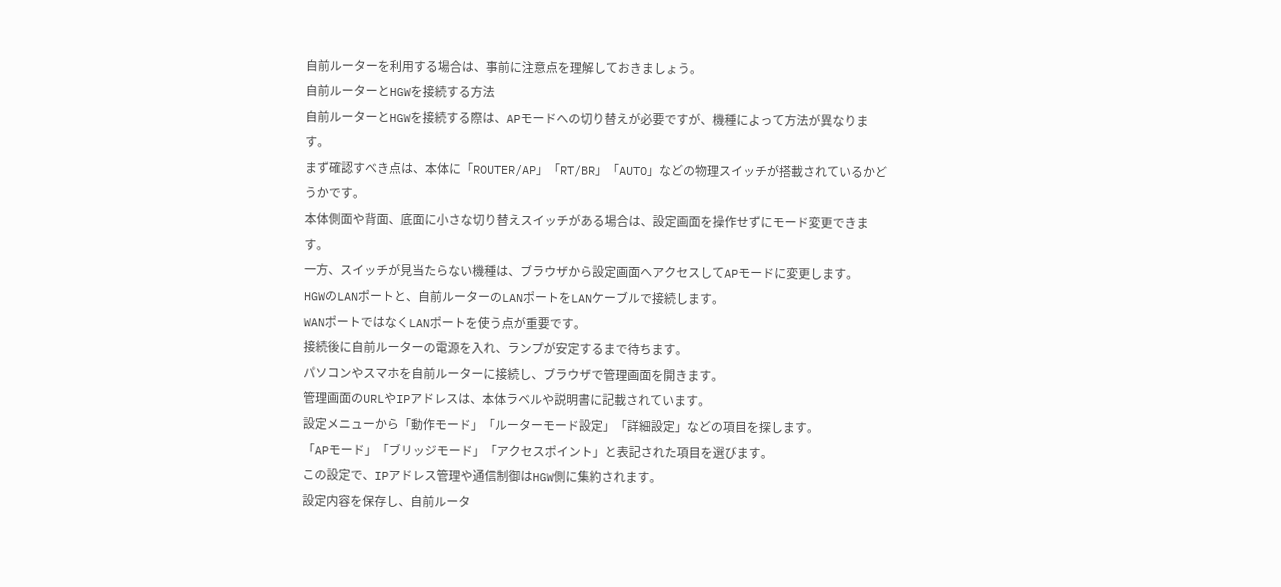自前ルーターを利用する場合は、事前に注意点を理解しておきましょう。
自前ルーターとHGWを接続する方法
自前ルーターとHGWを接続する際は、APモードへの切り替えが必要ですが、機種によって方法が異なります。
まず確認すべき点は、本体に「ROUTER/AP」「RT/BR」「AUTO」などの物理スイッチが搭載されているかどうかです。
本体側面や背面、底面に小さな切り替えスイッチがある場合は、設定画面を操作せずにモード変更できます。
一方、スイッチが見当たらない機種は、ブラウザから設定画面へアクセスしてAPモードに変更します。
HGWのLANポートと、自前ルーターのLANポートをLANケーブルで接続します。
WANポートではなくLANポートを使う点が重要です。
接続後に自前ルーターの電源を入れ、ランプが安定するまで待ちます。
パソコンやスマホを自前ルーターに接続し、ブラウザで管理画面を開きます。
管理画面のURLやIPアドレスは、本体ラベルや説明書に記載されています。
設定メニューから「動作モード」「ルーターモード設定」「詳細設定」などの項目を探します。
「APモード」「ブリッジモード」「アクセスポイント」と表記された項目を選びます。
この設定で、IPアドレス管理や通信制御はHGW側に集約されます。
設定内容を保存し、自前ルータ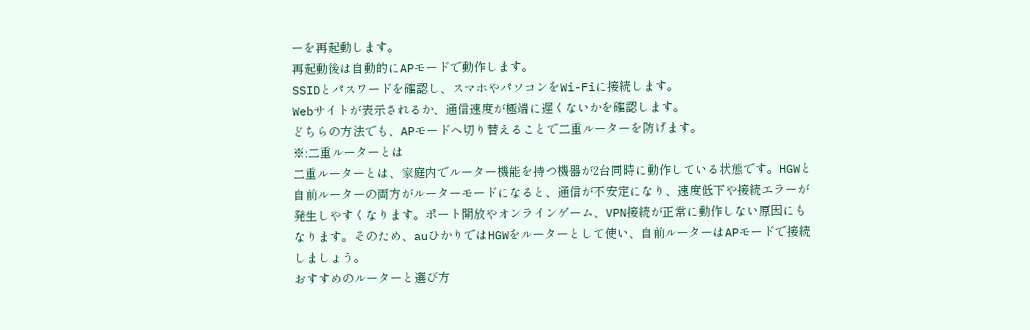ーを再起動します。
再起動後は自動的にAPモードで動作します。
SSIDとパスワードを確認し、スマホやパソコンをWi-Fiに接続します。
Webサイトが表示されるか、通信速度が極端に遅くないかを確認します。
どちらの方法でも、APモードへ切り替えることで二重ルーターを防げます。
※:二重ルーターとは
二重ルーターとは、家庭内でルーター機能を持つ機器が2台同時に動作している状態です。HGWと自前ルーターの両方がルーターモードになると、通信が不安定になり、速度低下や接続エラーが発生しやすくなります。ポート開放やオンラインゲーム、VPN接続が正常に動作しない原因にもなります。そのため、auひかりではHGWをルーターとして使い、自前ルーターはAPモードで接続しましょう。
おすすめのルーターと選び方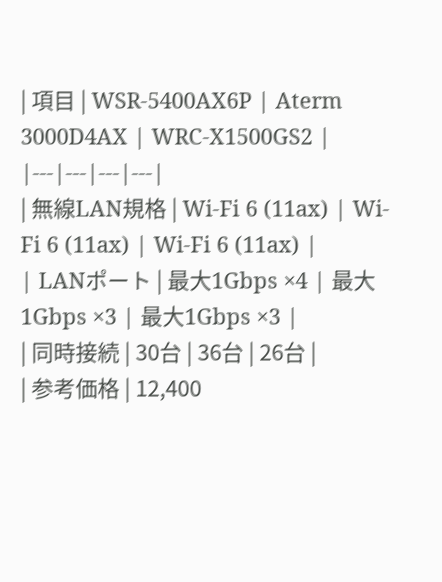| 項目 | WSR-5400AX6P | Aterm 3000D4AX | WRC-X1500GS2 |
|---|---|---|---|
| 無線LAN規格 | Wi-Fi 6 (11ax) | Wi-Fi 6 (11ax) | Wi-Fi 6 (11ax) |
| LANポート | 最大1Gbps ×4 | 最大1Gbps ×3 | 最大1Gbps ×3 |
| 同時接続 | 30台 | 36台 | 26台 |
| 参考価格 | 12,400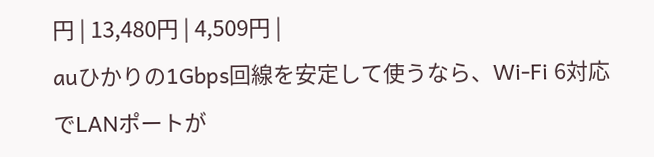円 | 13,480円 | 4,509円 |
auひかりの1Gbps回線を安定して使うなら、Wi-Fi 6対応でLANポートが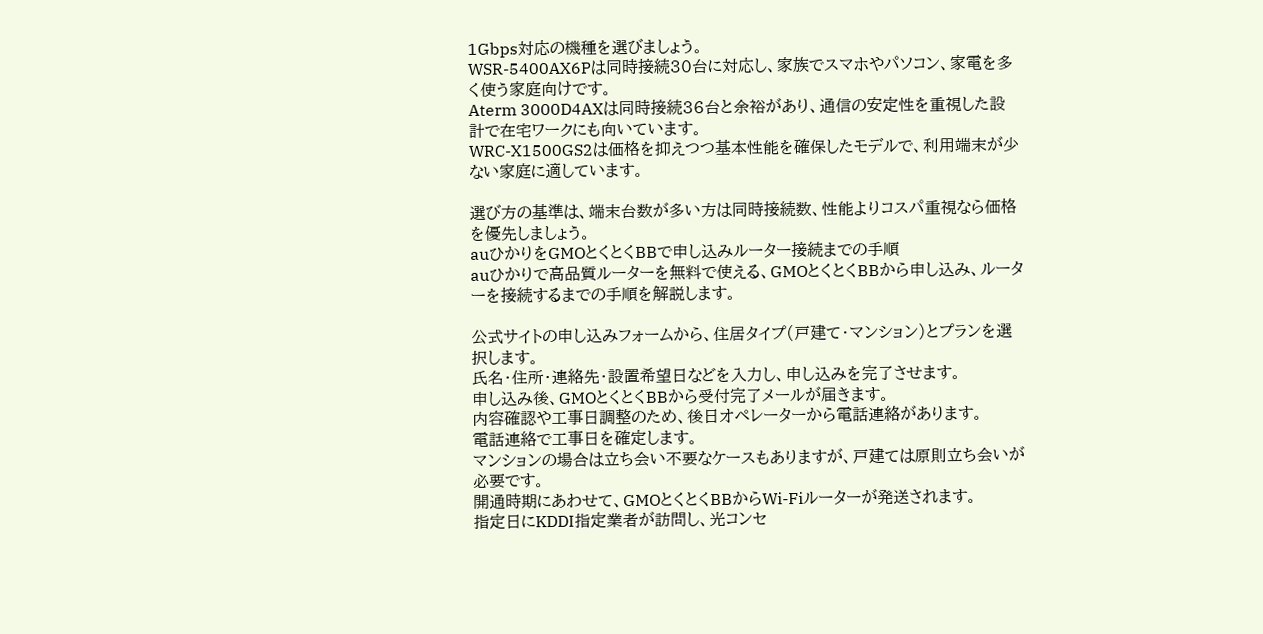1Gbps対応の機種を選びましょう。
WSR-5400AX6Pは同時接続30台に対応し、家族でスマホやパソコン、家電を多く使う家庭向けです。
Aterm 3000D4AXは同時接続36台と余裕があり、通信の安定性を重視した設計で在宅ワークにも向いています。
WRC-X1500GS2は価格を抑えつつ基本性能を確保したモデルで、利用端末が少ない家庭に適しています。

選び方の基準は、端末台数が多い方は同時接続数、性能よりコスパ重視なら価格を優先しましょう。
auひかりをGMOとくとくBBで申し込みルーター接続までの手順
auひかりで高品質ルーターを無料で使える、GMOとくとくBBから申し込み、ルーターを接続するまでの手順を解説します。

公式サイトの申し込みフォームから、住居タイプ(戸建て・マンション)とプランを選択します。
氏名・住所・連絡先・設置希望日などを入力し、申し込みを完了させます。
申し込み後、GMOとくとくBBから受付完了メールが届きます。
内容確認や工事日調整のため、後日オペレーターから電話連絡があります。
電話連絡で工事日を確定します。
マンションの場合は立ち会い不要なケースもありますが、戸建ては原則立ち会いが必要です。
開通時期にあわせて、GMOとくとくBBからWi-Fiルーターが発送されます。
指定日にKDDI指定業者が訪問し、光コンセ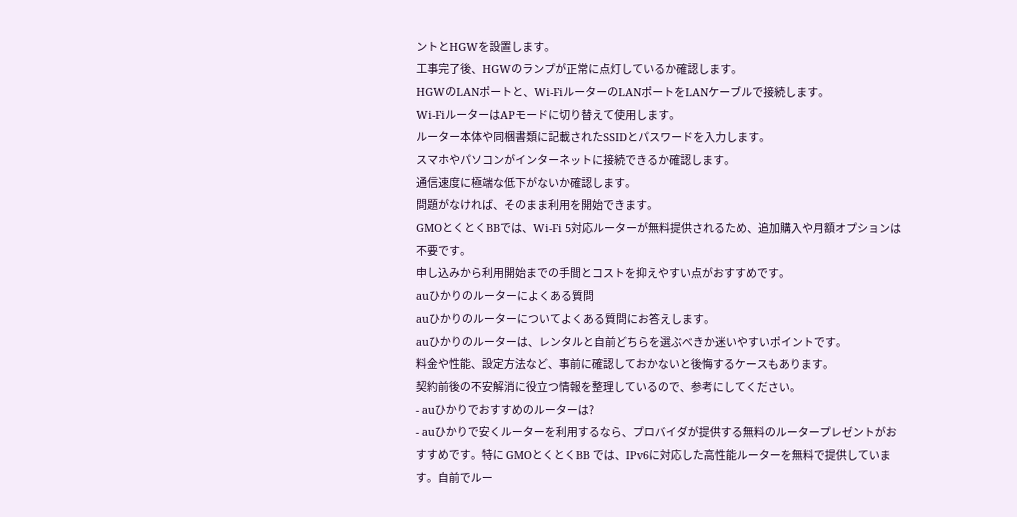ントとHGWを設置します。
工事完了後、HGWのランプが正常に点灯しているか確認します。
HGWのLANポートと、Wi-FiルーターのLANポートをLANケーブルで接続します。
Wi-FiルーターはAPモードに切り替えて使用します。
ルーター本体や同梱書類に記載されたSSIDとパスワードを入力します。
スマホやパソコンがインターネットに接続できるか確認します。
通信速度に極端な低下がないか確認します。
問題がなければ、そのまま利用を開始できます。
GMOとくとくBBでは、Wi-Fi 5対応ルーターが無料提供されるため、追加購入や月額オプションは不要です。
申し込みから利用開始までの手間とコストを抑えやすい点がおすすめです。
auひかりのルーターによくある質問
auひかりのルーターについてよくある質問にお答えします。
auひかりのルーターは、レンタルと自前どちらを選ぶべきか迷いやすいポイントです。
料金や性能、設定方法など、事前に確認しておかないと後悔するケースもあります。
契約前後の不安解消に役立つ情報を整理しているので、参考にしてください。
- auひかりでおすすめのルーターは?
- auひかりで安くルーターを利用するなら、プロバイダが提供する無料のルータープレゼントがおすすめです。特に GMOとくとくBB では、IPv6に対応した高性能ルーターを無料で提供しています。自前でルー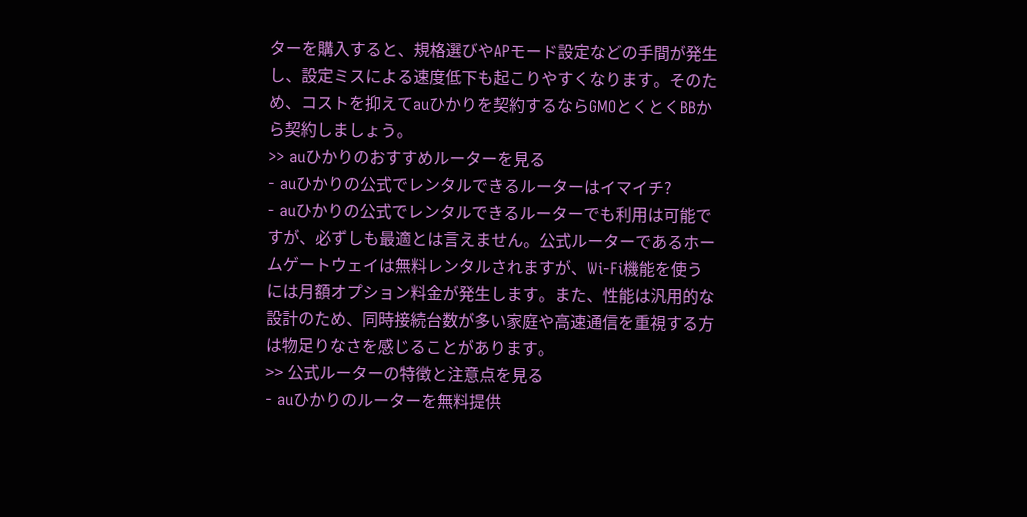ターを購入すると、規格選びやAPモード設定などの手間が発生し、設定ミスによる速度低下も起こりやすくなります。そのため、コストを抑えてauひかりを契約するならGMOとくとくBBから契約しましょう。
>> auひかりのおすすめルーターを見る
- auひかりの公式でレンタルできるルーターはイマイチ?
- auひかりの公式でレンタルできるルーターでも利用は可能ですが、必ずしも最適とは言えません。公式ルーターであるホームゲートウェイは無料レンタルされますが、Wi-Fi機能を使うには月額オプション料金が発生します。また、性能は汎用的な設計のため、同時接続台数が多い家庭や高速通信を重視する方は物足りなさを感じることがあります。
>> 公式ルーターの特徴と注意点を見る
- auひかりのルーターを無料提供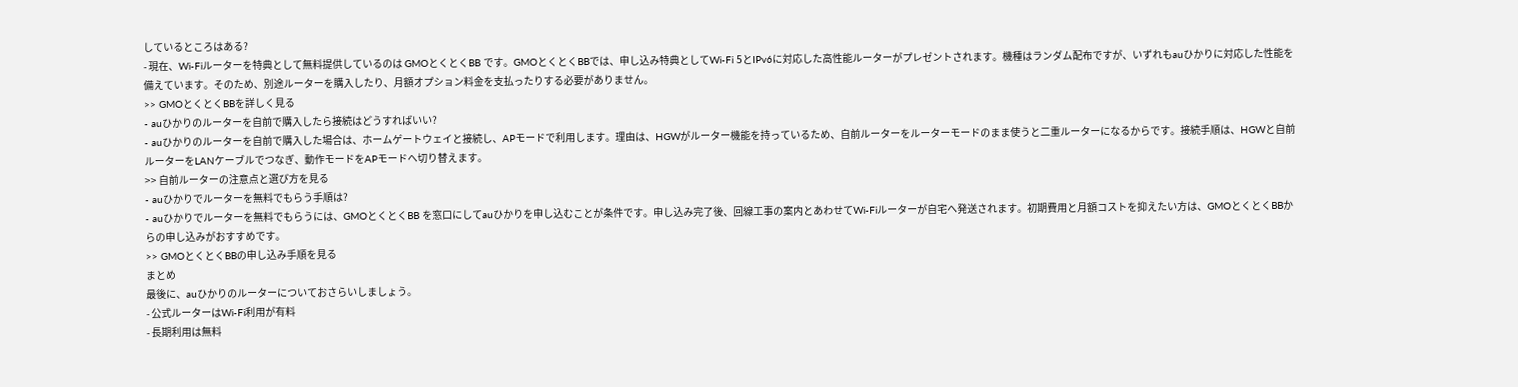しているところはある?
- 現在、Wi-Fiルーターを特典として無料提供しているのは GMOとくとくBB です。GMOとくとくBBでは、申し込み特典としてWi-Fi 5とIPv6に対応した高性能ルーターがプレゼントされます。機種はランダム配布ですが、いずれもauひかりに対応した性能を備えています。そのため、別途ルーターを購入したり、月額オプション料金を支払ったりする必要がありません。
>> GMOとくとくBBを詳しく見る
- auひかりのルーターを自前で購入したら接続はどうすればいい?
- auひかりのルーターを自前で購入した場合は、ホームゲートウェイと接続し、APモードで利用します。理由は、HGWがルーター機能を持っているため、自前ルーターをルーターモードのまま使うと二重ルーターになるからです。接続手順は、HGWと自前ルーターをLANケーブルでつなぎ、動作モードをAPモードへ切り替えます。
>> 自前ルーターの注意点と選び方を見る
- auひかりでルーターを無料でもらう手順は?
- auひかりでルーターを無料でもらうには、GMOとくとくBB を窓口にしてauひかりを申し込むことが条件です。申し込み完了後、回線工事の案内とあわせてWi-Fiルーターが自宅へ発送されます。初期費用と月額コストを抑えたい方は、GMOとくとくBBからの申し込みがおすすめです。
>> GMOとくとくBBの申し込み手順を見る
まとめ
最後に、auひかりのルーターについておさらいしましょう。
- 公式ルーターはWi-Fi利用が有料
- 長期利用は無料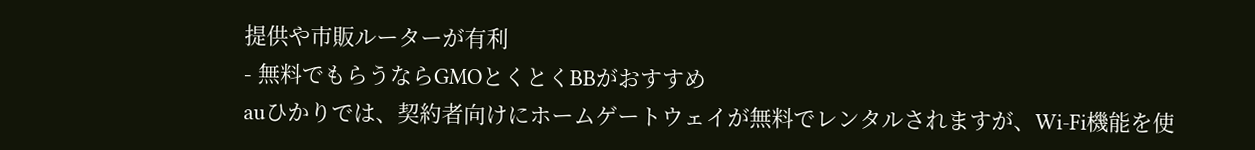提供や市販ルーターが有利
- 無料でもらうならGMOとくとくBBがおすすめ
auひかりでは、契約者向けにホームゲートウェイが無料でレンタルされますが、Wi-Fi機能を使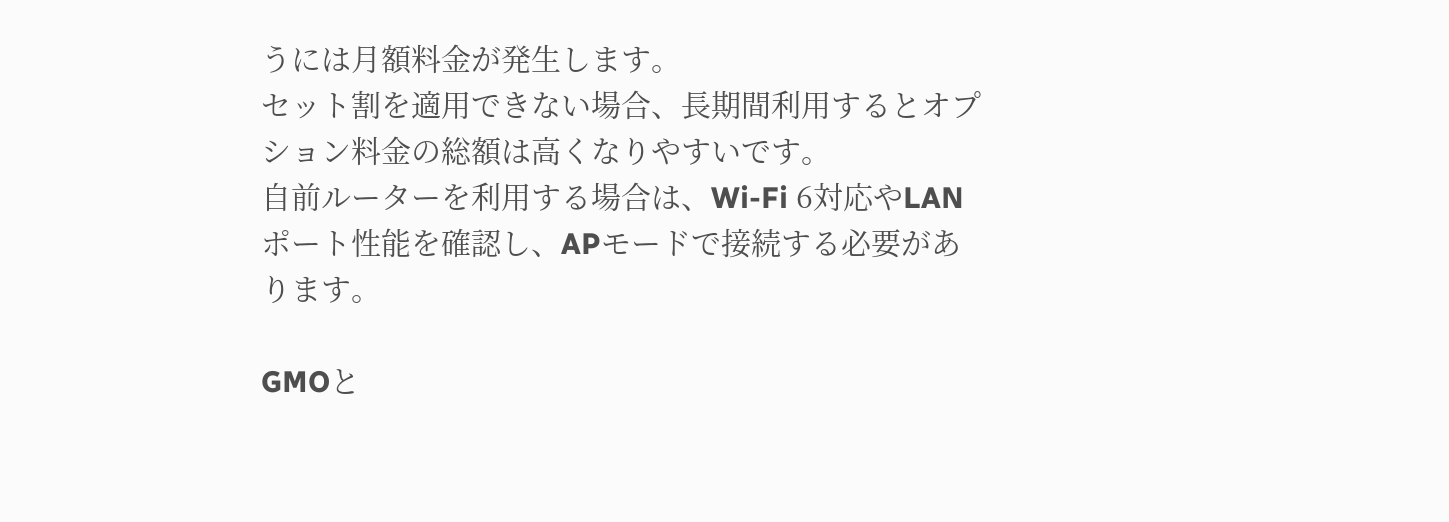うには月額料金が発生します。
セット割を適用できない場合、長期間利用するとオプション料金の総額は高くなりやすいです。
自前ルーターを利用する場合は、Wi-Fi 6対応やLANポート性能を確認し、APモードで接続する必要があります。

GMOと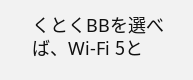くとくBBを選べば、Wi-Fi 5と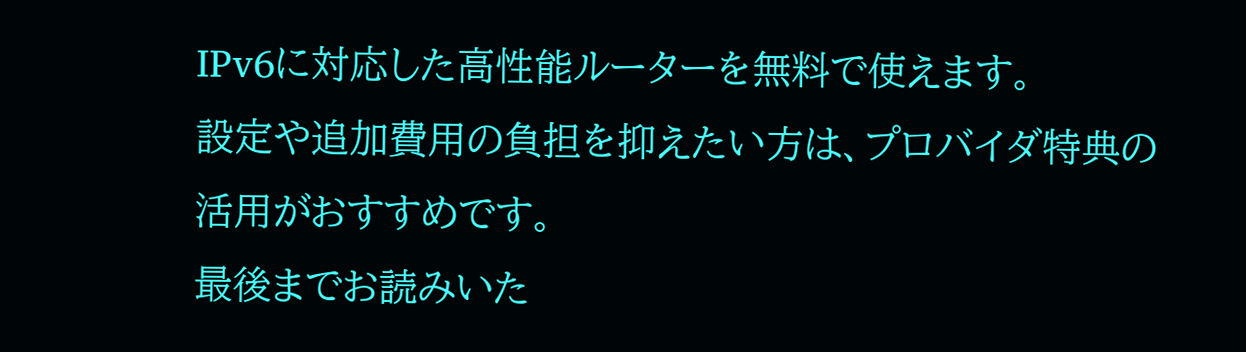IPv6に対応した高性能ルーターを無料で使えます。
設定や追加費用の負担を抑えたい方は、プロバイダ特典の活用がおすすめです。
最後までお読みいた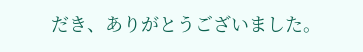だき、ありがとうございました。